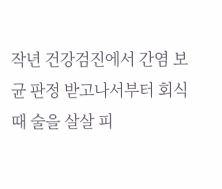작년 건강검진에서 간염 보균 판정 받고나서부터 회식 때 술을 살살 피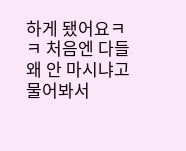하게 됐어요ㅋㅋ 처음엔 다들 왜 안 마시냐고 물어봐서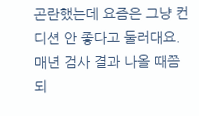곤란했는데 요즘은 그냥 컨디션 안 좋다고 둘러대요. 매년 검사 결과 나올 때쯤 되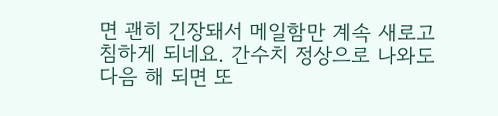면 괜히 긴장돼서 메일함만 계속 새로고침하게 되네요. 간수치 정상으로 나와도 다음 해 되면 또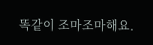똑같이 조마조마해요.